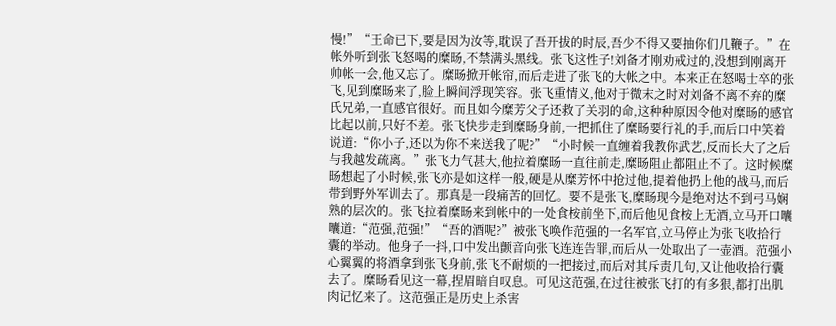慢!”“王命已下,要是因为汝等,耽误了吾开拔的时辰,吾少不得又要抽你们几鞭子。”在帐外听到张飞怒喝的糜旸,不禁满头黑线。张飞这性子!刘备才刚劝戒过的,没想到刚离开帅帐一会,他又忘了。糜旸掀开帐帘,而后走进了张飞的大帐之中。本来正在怒喝士卒的张飞,见到糜旸来了,脸上瞬间浮现笑容。张飞重情义,他对于微末之时对刘备不离不弃的糜氏兄弟,一直感官很好。而且如今糜芳父子还救了关羽的命,这种种原因令他对糜旸的感官比起以前,只好不差。张飞快步走到糜旸身前,一把抓住了糜旸要行礼的手,而后口中笑着说道:“你小子,还以为你不来送我了呢?”“小时候一直缠着我教你武艺,反而长大了之后与我越发疏离。”张飞力气甚大,他拉着糜旸一直往前走,糜旸阻止都阻止不了。这时候糜旸想起了小时候,张飞亦是如这样一般,硬是从糜芳怀中抢过他,提着他扔上他的战马,而后带到野外军训去了。那真是一段痛苦的回忆。要不是张飞,糜旸现今是绝对达不到弓马娴熟的层次的。张飞拉着糜旸来到帐中的一处食桉前坐下,而后他见食桉上无酒,立马开口囔囔道:“范强,范强!”“吾的酒呢?”被张飞唤作范强的一名军官,立马停止为张飞收拾行囊的举动。他身子一抖,口中发出颤音向张飞连连告罪,而后从一处取出了一壶酒。范强小心翼翼的将酒拿到张飞身前,张飞不耐烦的一把接过,而后对其斥责几句,又让他收拾行囊去了。糜旸看见这一幕,捏眉暗自叹息。可见这范强,在过往被张飞打的有多狠,都打出肌肉记忆来了。这范强正是历史上杀害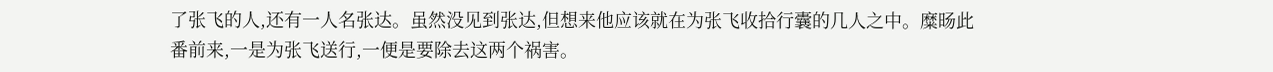了张飞的人,还有一人名张达。虽然没见到张达,但想来他应该就在为张飞收拾行囊的几人之中。糜旸此番前来,一是为张飞送行,一便是要除去这两个祸害。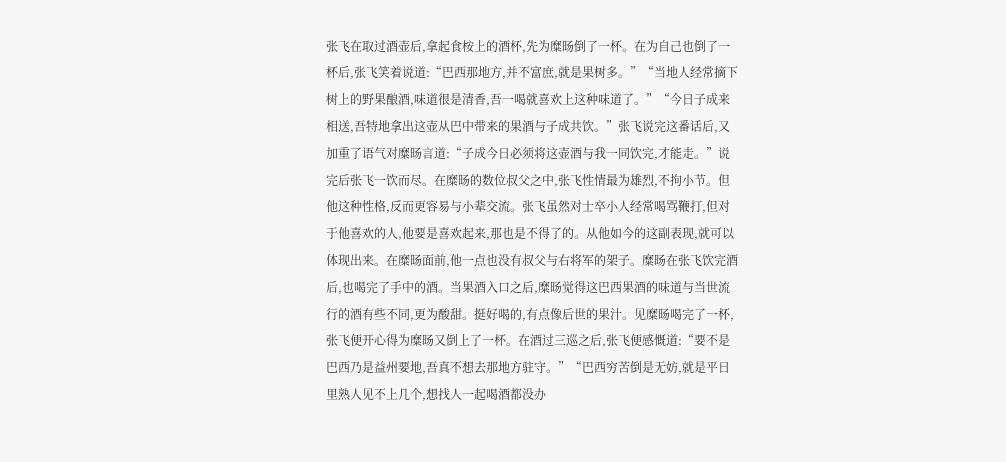张飞在取过酒壶后,拿起食桉上的酒杯,先为糜旸倒了一杯。在为自己也倒了一杯后,张飞笑着说道:“巴西那地方,并不富庶,就是果树多。”“当地人经常摘下树上的野果酿酒,味道很是清香,吾一喝就喜欢上这种味道了。”“今日子成来相送,吾特地拿出这壶从巴中带来的果酒与子成共饮。”张飞说完这番话后,又加重了语气对糜旸言道:“子成今日必须将这壶酒与我一同饮完,才能走。”说完后张飞一饮而尽。在糜旸的数位叔父之中,张飞性情最为雄烈,不拘小节。但他这种性格,反而更容易与小辈交流。张飞虽然对士卒小人经常喝骂鞭打,但对于他喜欢的人,他要是喜欢起来,那也是不得了的。从他如今的这副表现,就可以体现出来。在糜旸面前,他一点也没有叔父与右将军的架子。糜旸在张飞饮完酒后,也喝完了手中的酒。当果酒入口之后,糜旸觉得这巴西果酒的味道与当世流行的酒有些不同,更为酸甜。挺好喝的,有点像后世的果汁。见糜旸喝完了一杯,张飞便开心得为糜旸又倒上了一杯。在酒过三巡之后,张飞便感慨道:“要不是巴西乃是益州要地,吾真不想去那地方驻守。”“巴西穷苦倒是无妨,就是平日里熟人见不上几个,想找人一起喝酒都没办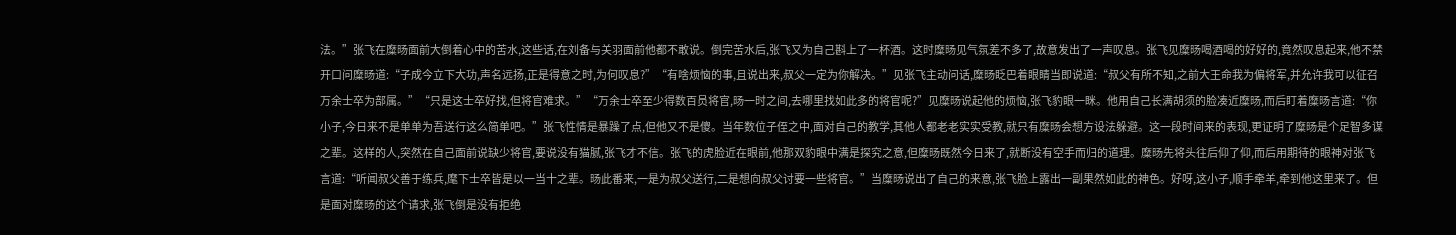法。”张飞在糜旸面前大倒着心中的苦水,这些话,在刘备与关羽面前他都不敢说。倒完苦水后,张飞又为自己斟上了一杯酒。这时糜旸见气氛差不多了,故意发出了一声叹息。张飞见糜旸喝酒喝的好好的,竟然叹息起来,他不禁开口问糜旸道:“子成今立下大功,声名远扬,正是得意之时,为何叹息?”“有啥烦恼的事,且说出来,叔父一定为你解决。”见张飞主动问话,糜旸眨巴着眼睛当即说道:“叔父有所不知,之前大王命我为偏将军,并允许我可以征召万余士卒为部属。”“只是这士卒好找,但将官难求。”“万余士卒至少得数百员将官,旸一时之间,去哪里找如此多的将官呢?”见糜旸说起他的烦恼,张飞豹眼一眯。他用自己长满胡须的脸凑近糜旸,而后盯着糜旸言道:“你小子,今日来不是单单为吾送行这么简单吧。”张飞性情是暴躁了点,但他又不是傻。当年数位子侄之中,面对自己的教学,其他人都老老实实受教,就只有糜旸会想方设法躲避。这一段时间来的表现,更证明了糜旸是个足智多谋之辈。这样的人,突然在自己面前说缺少将官,要说没有猫腻,张飞才不信。张飞的虎脸近在眼前,他那双豹眼中满是探究之意,但糜旸既然今日来了,就断没有空手而归的道理。糜旸先将头往后仰了仰,而后用期待的眼神对张飞言道:“听闻叔父善于练兵,麾下士卒皆是以一当十之辈。旸此番来,一是为叔父送行,二是想向叔父讨要一些将官。”当糜旸说出了自己的来意,张飞脸上露出一副果然如此的神色。好呀,这小子,顺手牵羊,牵到他这里来了。但是面对糜旸的这个请求,张飞倒是没有拒绝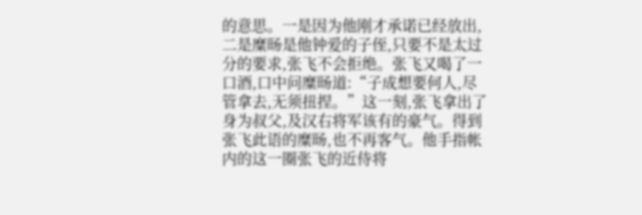的意思。一是因为他刚才承诺已经放出,二是糜旸是他钟爱的子侄,只要不是太过分的要求,张飞不会拒绝。张飞又喝了一口酒,口中问糜旸道:“子成想要何人,尽管拿去,无须扭捏。”这一刻,张飞拿出了身为叔父,及汉右将军该有的豪气。得到张飞此语的糜旸,也不再客气。他手指帐内的这一圈张飞的近侍将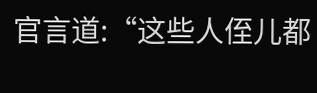官言道:“这些人侄儿都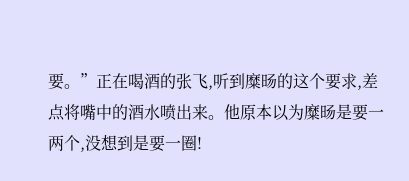要。”正在喝酒的张飞,听到糜旸的这个要求,差点将嘴中的酒水喷出来。他原本以为糜旸是要一两个,没想到是要一圈!